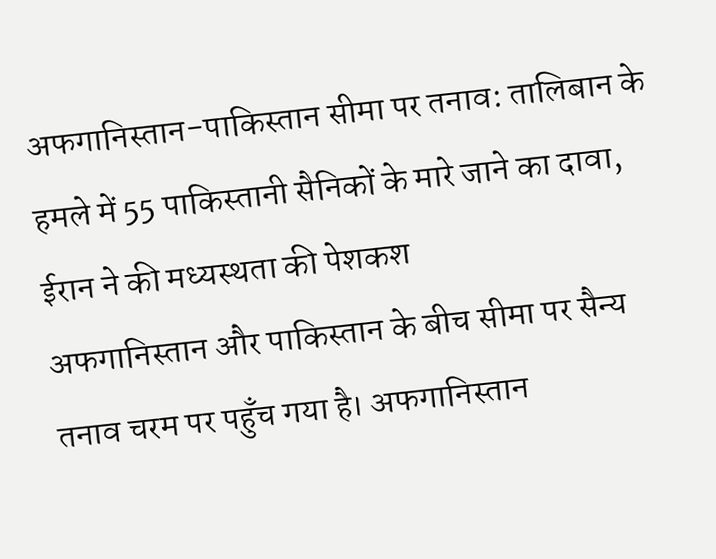अफगानिस्तान-पाकिस्तान सीमा पर तनाव: तालिबान के हमले में 55 पाकिस्तानी सैनिकों के मारे जाने का दावा, ईरान ने की मध्यस्थता की पेशकश
अफगानिस्तान और पाकिस्तान के बीच सीमा पर सैन्य तनाव चरम पर पहुँच गया है। अफगानिस्तान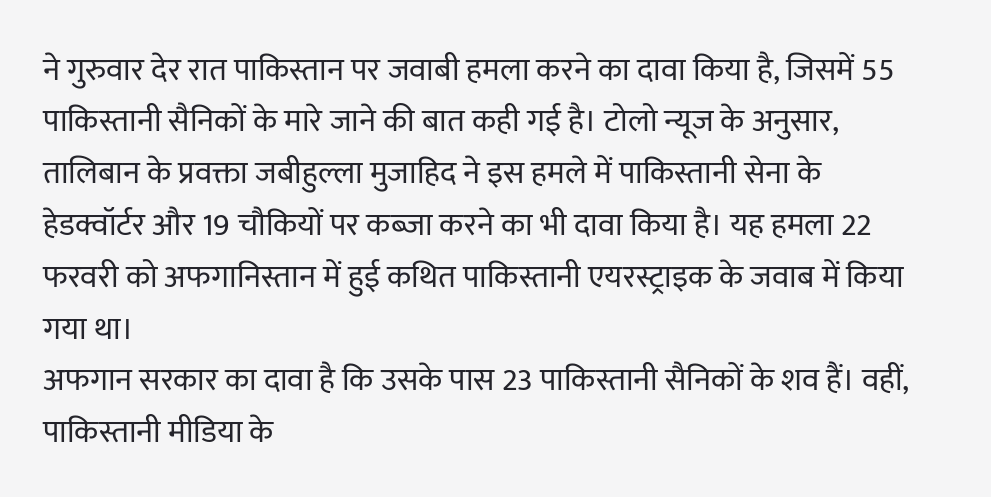ने गुरुवार देर रात पाकिस्तान पर जवाबी हमला करने का दावा किया है, जिसमें 55 पाकिस्तानी सैनिकों के मारे जाने की बात कही गई है। टोलो न्यूज के अनुसार, तालिबान के प्रवक्ता जबीहुल्ला मुजाहिद ने इस हमले में पाकिस्तानी सेना के हेडक्वॉर्टर और 19 चौकियों पर कब्जा करने का भी दावा किया है। यह हमला 22 फरवरी को अफगानिस्तान में हुई कथित पाकिस्तानी एयरस्ट्राइक के जवाब में किया गया था।
अफगान सरकार का दावा है कि उसके पास 23 पाकिस्तानी सैनिकों के शव हैं। वहीं, पाकिस्तानी मीडिया के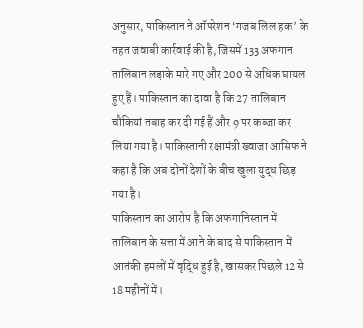अनुसार, पाकिस्तान ने ऑपरेशन ‘गजब लिल हक’ के तहत जवाबी कार्रवाई की है, जिसमें 133 अफगान तालिबान लड़ाके मारे गए और 200 से अधिक घायल हुए हैं। पाकिस्तान का दावा है कि 27 तालिबान चौकियां तबाह कर दी गई हैं और 9 पर कब्जा कर लिया गया है। पाकिस्तानी रक्षामंत्री ख्वाजा आसिफ ने कहा है कि अब दोनों देशों के बीच खुला युद्ध छिड़ गया है।
पाकिस्तान का आरोप है कि अफगानिस्तान में तालिबान के सत्ता में आने के बाद से पाकिस्तान में आतंकी हमलों में वृद्धि हुई है, खासकर पिछले 12 से 18 महीनों में।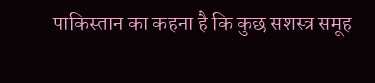पाकिस्तान का कहना है कि कुछ सशस्त्र समूह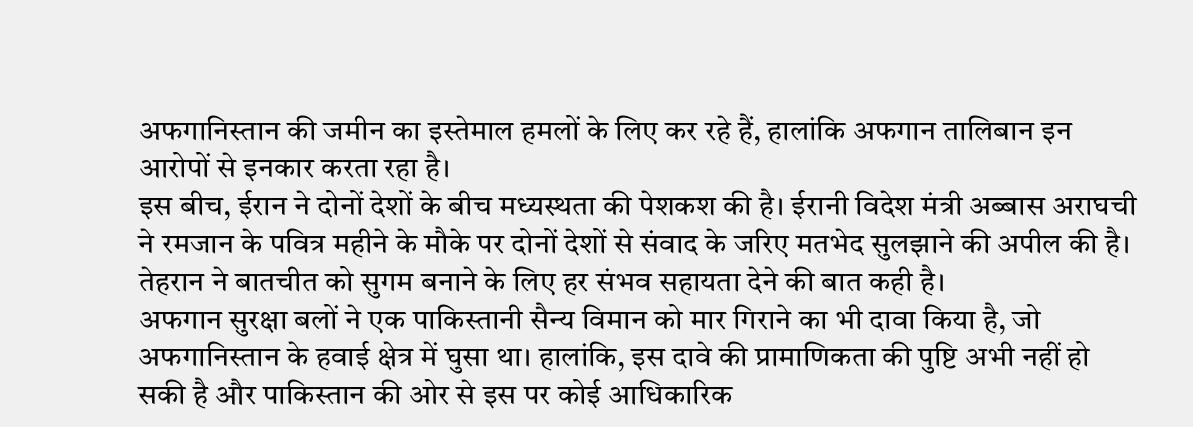अफगानिस्तान की जमीन का इस्तेमाल हमलों के लिए कर रहे हैं, हालांकि अफगान तालिबान इन आरोपों से इनकार करता रहा है।
इस बीच, ईरान ने दोनों देशों के बीच मध्यस्थता की पेशकश की है। ईरानी विदेश मंत्री अब्बास अराघची ने रमजान के पवित्र महीने के मौके पर दोनों देशों से संवाद के जरिए मतभेद सुलझाने की अपील की है। तेहरान ने बातचीत को सुगम बनाने के लिए हर संभव सहायता देने की बात कही है।
अफगान सुरक्षा बलों ने एक पाकिस्तानी सैन्य विमान को मार गिराने का भी दावा किया है, जो अफगानिस्तान के हवाई क्षेत्र में घुसा था। हालांकि, इस दावे की प्रामाणिकता की पुष्टि अभी नहीं हो सकी है और पाकिस्तान की ओर से इस पर कोई आधिकारिक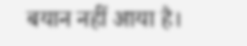बयान नहीं आया है।